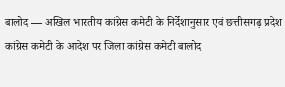बालोद — अखिल भारतीय कांग्रेस कमेटी के निर्देशानुसार एवं छत्तीसगढ़ प्रदेश कांग्रेस कमेटी के आदेश पर जिला कांग्रेस कमेटी बालोद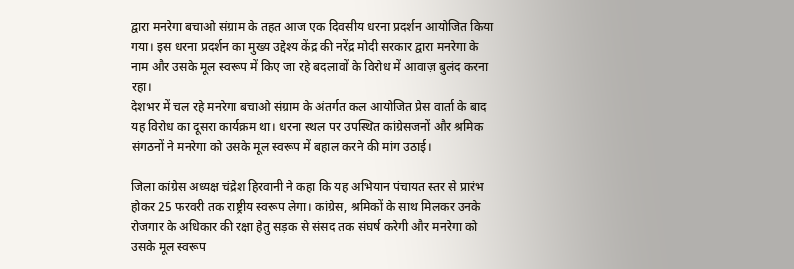द्वारा मनरेगा बचाओ संग्राम के तहत आज एक दिवसीय धरना प्रदर्शन आयोजित किया गया। इस धरना प्रदर्शन का मुख्य उद्देश्य केंद्र की नरेंद्र मोदी सरकार द्वारा मनरेगा के नाम और उसके मूल स्वरूप में किए जा रहे बदलावों के विरोध में आवाज़ बुलंद करना रहा।
देशभर में चल रहे मनरेगा बचाओ संग्राम के अंतर्गत कल आयोजित प्रेस वार्ता के बाद यह विरोध का दूसरा कार्यक्रम था। धरना स्थल पर उपस्थित कांग्रेसजनों और श्रमिक संगठनों ने मनरेगा को उसके मूल स्वरूप में बहाल करने की मांग उठाई।

जिला कांग्रेस अध्यक्ष चंद्रेश हिरवानी ने कहा कि यह अभियान पंचायत स्तर से प्रारंभ होकर 25 फरवरी तक राष्ट्रीय स्वरूप लेगा। कांग्रेस, श्रमिकों के साथ मिलकर उनके रोजगार के अधिकार की रक्षा हेतु सड़क से संसद तक संघर्ष करेगी और मनरेगा को उसके मूल स्वरूप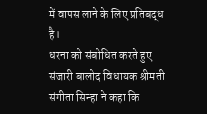में वापस लाने के लिए प्रतिबद्ध है।
धरना को संबोधित करते हुए संजारी बालोद विधायक श्रीमती संगीता सिन्हा ने कहा कि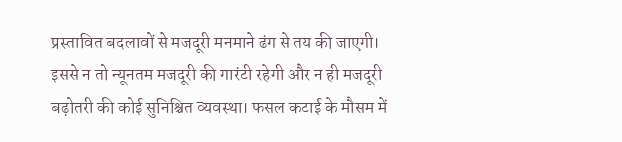प्रस्तावित बदलावों से मजदूरी मनमाने ढंग से तय की जाएगी। इससे न तो न्यूनतम मजदूरी की गारंटी रहेगी और न ही मजदूरी बढ़ोतरी की कोई सुनिश्चित व्यवस्था। फसल कटाई के मौसम में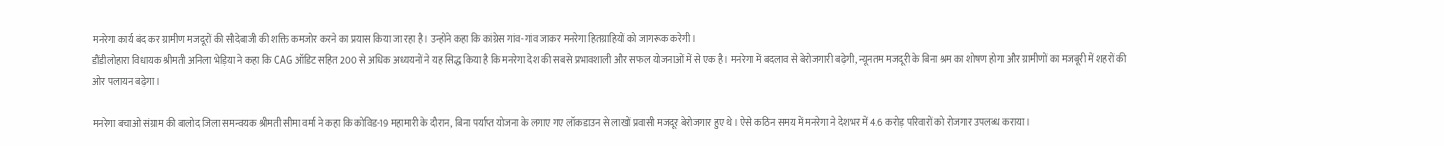मनरेगा कार्य बंद कर ग्रामीण मजदूरों की सौदेबाजी की शक्ति कमजोर करने का प्रयास किया जा रहा है। उन्होंने कहा कि कांग्रेस गांव-गांव जाकर मनरेगा हितग्राहियों को जागरूक करेगी।
डौंडीलोहारा विधायक श्रीमती अनिला भेड़िया ने कहा कि CAG ऑडिट सहित 200 से अधिक अध्ययनों ने यह सिद्ध किया है कि मनरेगा देश की सबसे प्रभावशाली और सफल योजनाओं में से एक है। मनरेगा में बदलाव से बेरोजगारी बढ़ेगी, न्यूनतम मजदूरी के बिना श्रम का शोषण होगा और ग्रामीणों का मजबूरी में शहरों की ओर पलायन बढ़ेगा।

मनरेगा बचाओ संग्राम की बालोद जिला समन्वयक श्रीमती सीमा वर्मा ने कहा कि कोविड-19 महामारी के दौरान, बिना पर्याप्त योजना के लगाए गए लॉकडाउन से लाखों प्रवासी मजदूर बेरोजगार हुए थे। ऐसे कठिन समय में मनरेगा ने देशभर में 4.6 करोड़ परिवारों को रोजगार उपलब्ध कराया।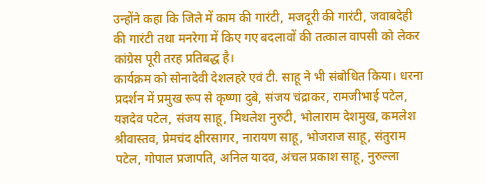उन्होंने कहा कि जिले में काम की गारंटी, मजदूरी की गारंटी, जवाबदेही की गारंटी तथा मनरेगा में किए गए बदलावों की तत्काल वापसी को लेकर कांग्रेस पूरी तरह प्रतिबद्ध है।
कार्यक्रम को सोनादेवी देशलहरे एवं टी. साहू ने भी संबोधित किया। धरना प्रदर्शन में प्रमुख रूप से कृष्णा दुबे, संजय चंद्राकर, रामजीभाई पटेल, यज्ञदेव पटेल, संजय साहू, मिथलेश नुरुटी, भोलाराम देशमुख, कमलेश श्रीवास्तव, प्रेमचंद क्षीरसागर, नारायण साहू, भोजराज साहू, संतुराम पटेल, गोपाल प्रजापति, अनिल यादव, अंचल प्रकाश साहू, नुरुल्ला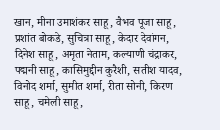खान, मीना उमाशंकर साहू, वैभव पूजा साहू, प्रशांत बोकडे, सुचित्रा साहू, केदार देवांगन, दिनेश साहू, अमृता नेताम, कल्याणी चंद्राकर, पद्मनी साहू, कासिमुद्दीन कुरैशी, सतीश यादव, विनोद शर्मा, सुमीत शर्मा, रीता सोनी, किरण साहू, चमेली साहू,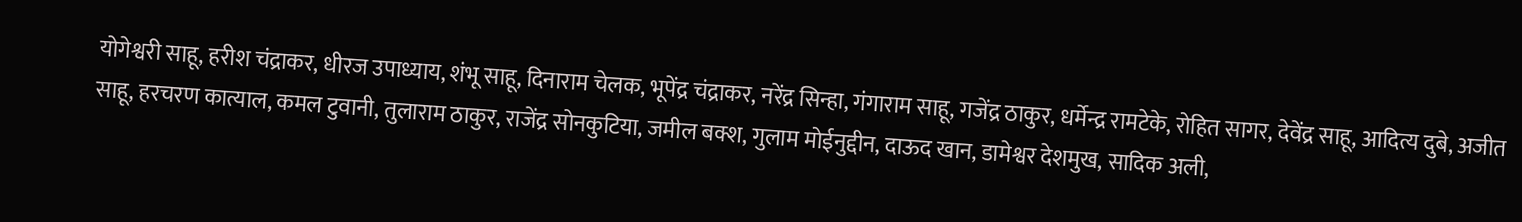योगेश्वरी साहू, हरीश चंद्राकर, धीरज उपाध्याय, शंभू साहू, दिनाराम चेलक, भूपेंद्र चंद्राकर, नरेंद्र सिन्हा, गंगाराम साहू, गजेंद्र ठाकुर, धर्मेन्द्र रामटेके, रोहित सागर, देवेंद्र साहू, आदित्य दुबे, अजीत साहू, हरचरण कात्याल, कमल टुवानी, तुलाराम ठाकुर, राजेंद्र सोनकुटिया, जमील बक्श, गुलाम मोईनुद्दीन, दाऊद खान, डामेश्वर देशमुख, सादिक अली,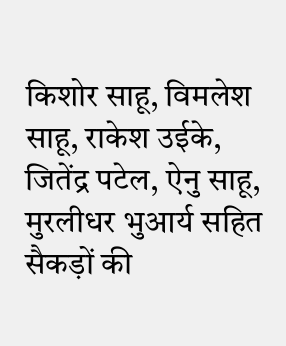किशोर साहू, विमलेश साहू, राकेश उईके, जितेंद्र पटेल, ऐनु साहू, मुरलीधर भुआर्य सहित सैकड़ों की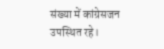संख्या में कांग्रेसजन उपस्थित रहे।